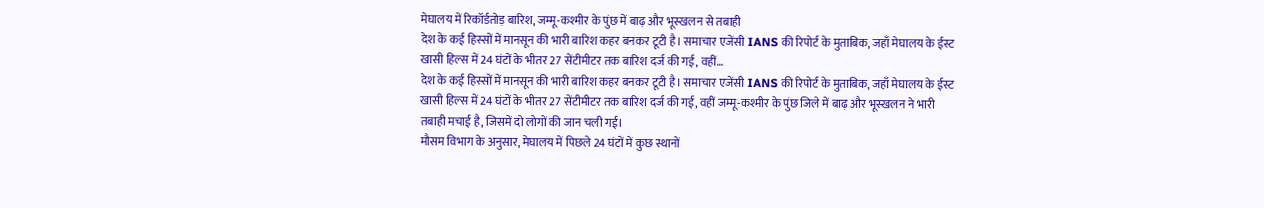मेघालय में रिकॉर्डतोड़ बारिश, जम्मू-कश्मीर के पुंछ में बाढ़ और भूस्खलन से तबाही
देश के कई हिस्सों में मानसून की भारी बारिश कहर बनकर टूटी है। समाचार एजेंसी IANS की रिपोर्ट के मुताबिक, जहाँ मेघालय के ईस्ट खासी हिल्स में 24 घंटों के भीतर 27 सेंटीमीटर तक बारिश दर्ज की गई, वहीं…
देश के कई हिस्सों में मानसून की भारी बारिश कहर बनकर टूटी है। समाचार एजेंसी IANS की रिपोर्ट के मुताबिक, जहाँ मेघालय के ईस्ट खासी हिल्स में 24 घंटों के भीतर 27 सेंटीमीटर तक बारिश दर्ज की गई, वहीं जम्मू-कश्मीर के पुंछ जिले में बाढ़ और भूस्खलन ने भारी तबाही मचाई है, जिसमें दो लोगों की जान चली गई।
मौसम विभाग के अनुसार, मेघालय में पिछले 24 घंटों में कुछ स्थानों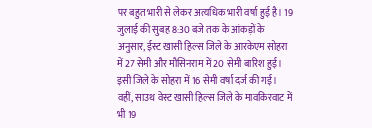पर बहुत भारी से लेकर अत्यधिक भारी वर्षा हुई है। 19 जुलाई की सुबह 8:30 बजे तक के आंकड़ों के अनुसार, ईस्ट खासी हिल्स जिले के आरकेएम सोहरा में 27 सेमी और मौसिनराम में 20 सेमी बारिश हुई। इसी जिले के सोहरा में 16 सेमी वर्षा दर्ज की गई। वहीं, साउथ वेस्ट खासी हिल्स जिले के मावकिरवाट में भी 19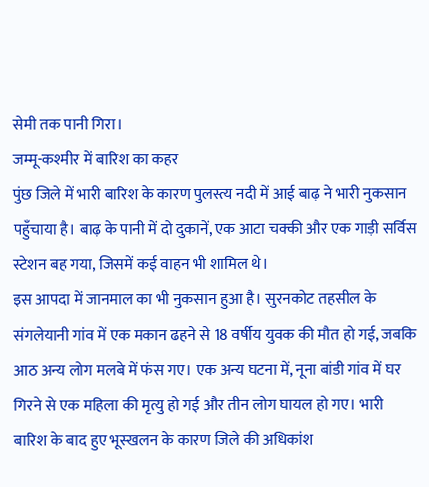सेमी तक पानी गिरा।
जम्मू-कश्मीर में बारिश का कहर
पुंछ जिले में भारी बारिश के कारण पुलस्त्य नदी में आई बाढ़ ने भारी नुकसान पहुँचाया है। बाढ़ के पानी में दो दुकानें, एक आटा चक्की और एक गाड़ी सर्विस स्टेशन बह गया, जिसमें कई वाहन भी शामिल थे।
इस आपदा में जानमाल का भी नुकसान हुआ है। सुरनकोट तहसील के संगलेयानी गांव में एक मकान ढहने से 18 वर्षीय युवक की मौत हो गई, जबकि आठ अन्य लोग मलबे में फंस गए। एक अन्य घटना में, नूना बांडी गांव में घर गिरने से एक महिला की मृत्यु हो गई और तीन लोग घायल हो गए। भारी बारिश के बाद हुए भूस्खलन के कारण जिले की अधिकांश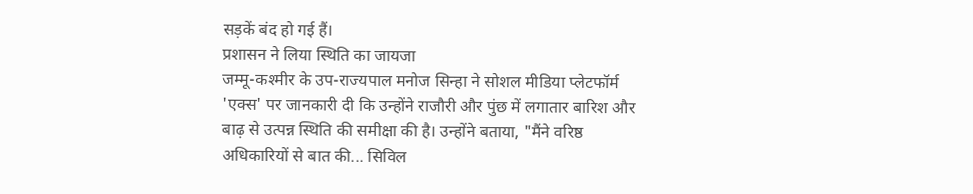सड़कें बंद हो गई हैं।
प्रशासन ने लिया स्थिति का जायजा
जम्मू-कश्मीर के उप-राज्यपाल मनोज सिन्हा ने सोशल मीडिया प्लेटफॉर्म 'एक्स' पर जानकारी दी कि उन्होंने राजौरी और पुंछ में लगातार बारिश और बाढ़ से उत्पन्न स्थिति की समीक्षा की है। उन्होंने बताया, "मैंने वरिष्ठ अधिकारियों से बात की... सिविल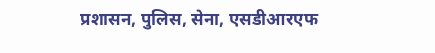प्रशासन, पुलिस, सेना, एसडीआरएफ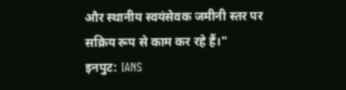और स्थानीय स्वयंसेवक जमीनी स्तर पर सक्रिय रूप से काम कर रहे हैं।"
इनपुट: IANS